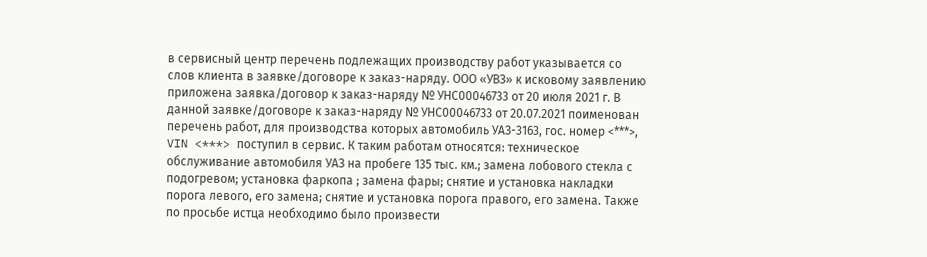в сервисный центр перечень подлежащих производству работ указывается со слов клиента в заявке/договоре к заказ-наряду. ООО «УВЗ» к исковому заявлению приложена заявка/договор к заказ-наряду № УНС00046733 от 20 июля 2021 г. В данной заявке/договоре к заказ-наряду № УНС00046733 от 20.07.2021 поименован перечень работ, для производства которых автомобиль УАЗ-3163, гос. номер <***>, VIN <***> поступил в сервис. К таким работам относятся: техническое обслуживание автомобиля УАЗ на пробеге 135 тыс. км.; замена лобового стекла с подогревом; установка фаркопа ; замена фары; снятие и установка накладки порога левого, его замена; снятие и установка порога правого, его замена. Также по просьбе истца необходимо было произвести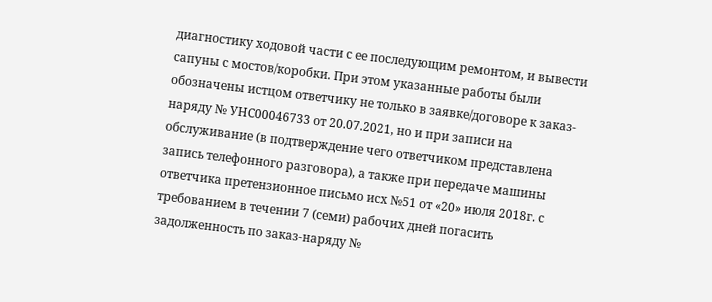диагностику ходовой части с ее последующим ремонтом, и вывести сапуны с мостов/коробки. При этом указанные работы были обозначены истцом ответчику не только в заявке/договоре к заказ-наряду № УНС00046733 от 20.07.2021, но и при записи на обслуживание (в подтверждение чего ответчиком представлена запись телефонного разговора), а также при передаче машины
ответчика претензионное письмо исх №51 от «20» июля 2018г. с требованием в течении 7 (семи) рабочих дней погасить задолженность по заказ-наряду №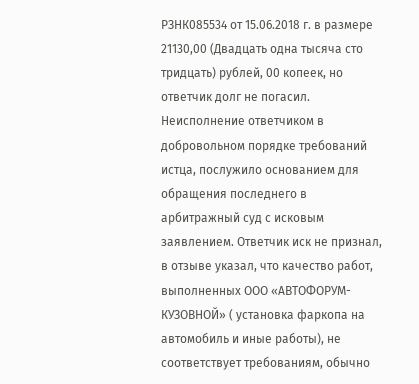РЗНК085534 от 15.06.2018 г. в размере 21130,00 (Двадцать одна тысяча сто тридцать) рублей, 00 копеек, но ответчик долг не погасил. Неисполнение ответчиком в добровольном порядке требований истца, послужило основанием для обращения последнего в арбитражный суд с исковым заявлением. Ответчик иск не признал, в отзыве указал, что качество работ, выполненных ООО «АВТОФОРУМ-КУЗОВНОЙ» ( установка фаркопа на автомобиль и иные работы), не соответствует требованиям, обычно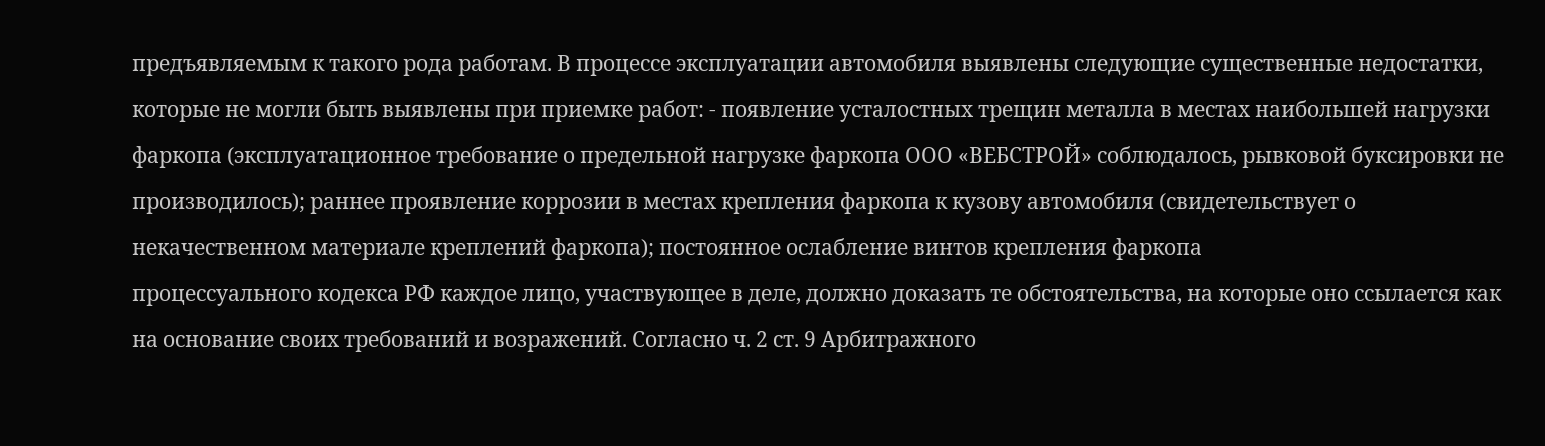предъявляемым к такого рода работам. В процессе эксплуатации автомобиля выявлены следующие существенные недостатки, которые не могли быть выявлены при приемке работ: - появление усталостных трещин металла в местах наибольшей нагрузки фаркопа (эксплуатационное требование о предельной нагрузке фаркопа ООО «ВЕБСТРОЙ» соблюдалось, рывковой буксировки не производилось); раннее проявление коррозии в местах крепления фаркопа к кузову автомобиля (свидетельствует о некачественном материале креплений фаркопа); постоянное ослабление винтов крепления фаркопа
процессуального кодекса РФ каждое лицо, участвующее в деле, должно доказать те обстоятельства, на которые оно ссылается как на основание своих требований и возражений. Согласно ч. 2 ст. 9 Арбитражного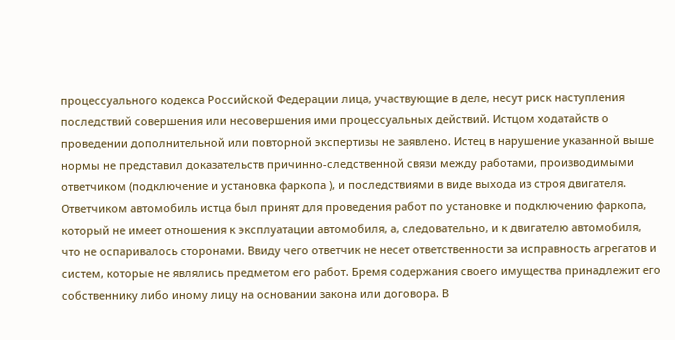процессуального кодекса Российской Федерации лица, участвующие в деле, несут риск наступления последствий совершения или несовершения ими процессуальных действий. Истцом ходатайств о проведении дополнительной или повторной экспертизы не заявлено. Истец в нарушение указанной выше нормы не представил доказательств причинно-следственной связи между работами, производимыми ответчиком (подключение и установка фаркопа ), и последствиями в виде выхода из строя двигателя. Ответчиком автомобиль истца был принят для проведения работ по установке и подключению фаркопа, который не имеет отношения к эксплуатации автомобиля, а, следовательно, и к двигателю автомобиля, что не оспаривалось сторонами. Ввиду чего ответчик не несет ответственности за исправность агрегатов и систем, которые не являлись предметом его работ. Бремя содержания своего имущества принадлежит его собственнику либо иному лицу на основании закона или договора. В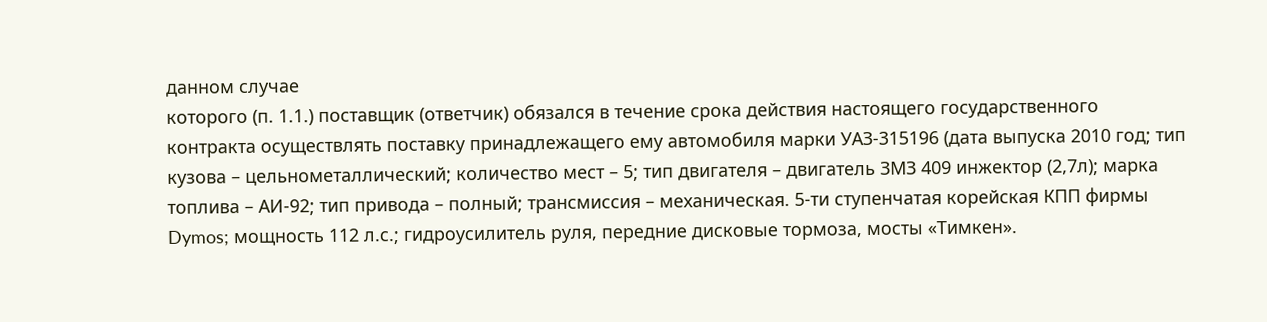данном случае
которого (п. 1.1.) поставщик (ответчик) обязался в течение срока действия настоящего государственного контракта осуществлять поставку принадлежащего ему автомобиля марки УАЗ-315196 (дата выпуска 2010 год; тип кузова – цельнометаллический; количество мест – 5; тип двигателя – двигатель ЗМЗ 409 инжектор (2,7л); марка топлива – АИ-92; тип привода – полный; трансмиссия – механическая. 5-ти ступенчатая корейская КПП фирмы Dymos; мощность 112 л.с.; гидроусилитель руля, передние дисковые тормоза, мосты «Тимкен».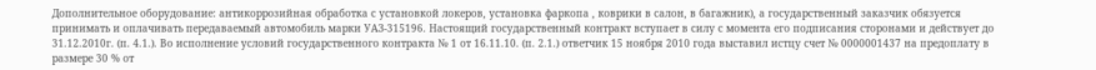Дополнительное оборудование: антикоррозийная обработка с установкой локеров, установка фаркопа , коврики в салон, в багажник), а государственный заказчик обязуется принимать и оплачивать передаваемый автомобиль марки УАЗ-315196. Настоящий государственный контракт вступает в силу с момента его подписания сторонами и действует до 31.12.2010г. (п. 4.1.). Во исполнение условий государственного контракта № 1 от 16.11.10. (п. 2.1.) ответчик 15 ноября 2010 года выставил истцу счет № 0000001437 на предоплату в размере 30 % от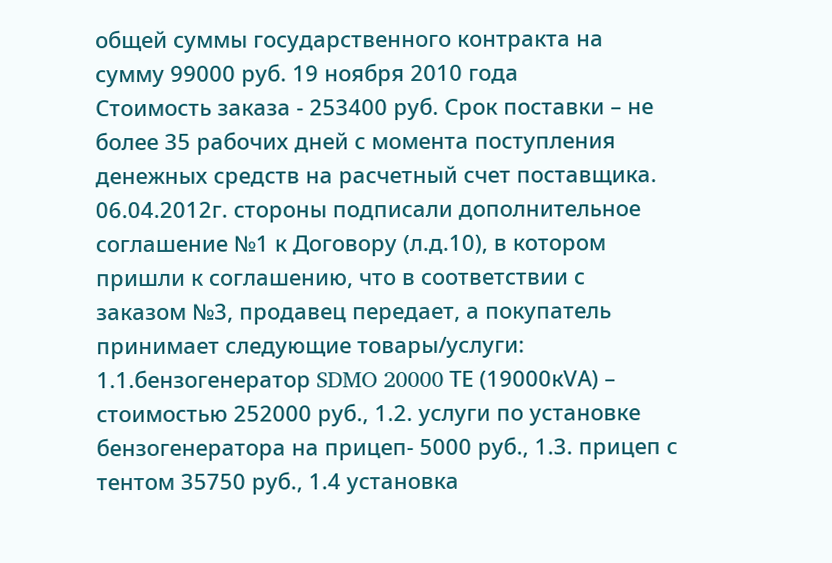общей суммы государственного контракта на сумму 99000 руб. 19 ноября 2010 года
Стоимость заказа - 253400 руб. Срок поставки – не более 35 рабочих дней с момента поступления денежных средств на расчетный счет поставщика. 06.04.2012г. стороны подписали дополнительное соглашение №1 к Договору (л.д.10), в котором пришли к соглашению, что в соответствии с заказом №3, продавец передает, а покупатель принимает следующие товары/услуги: 1.1.бензогенератор SDMO 20000 ТЕ (19000кVA) – стоимостью 252000 руб., 1.2. услуги по установке бензогенератора на прицеп- 5000 руб., 1.3. прицеп с тентом 35750 руб., 1.4 установка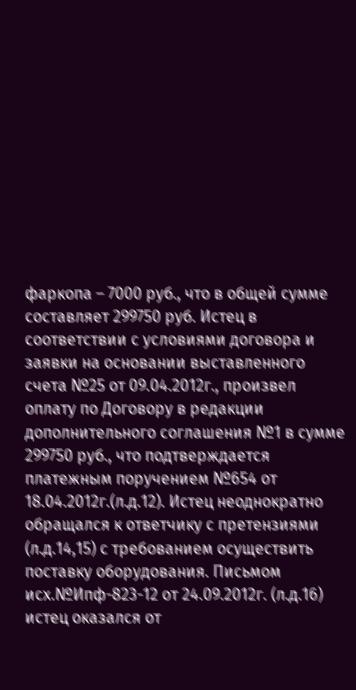фаркопа – 7000 руб., что в общей сумме составляет 299750 руб. Истец в соответствии с условиями договора и заявки на основании выставленного счета №25 от 09.04.2012г., произвел оплату по Договору в редакции дополнительного соглашения №1 в сумме 299750 руб., что подтверждается платежным поручением №654 от 18.04.2012г.(л.д.12). Истец неоднократно обращался к ответчику с претензиями (л.д.14,15) с требованием осуществить поставку оборудования. Письмом исх.№Ипф-823-12 от 24.09.2012г. (л.д.16) истец оказался от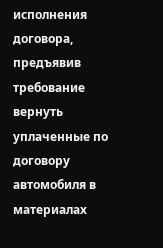исполнения договора, предъявив требование вернуть уплаченные по договору
автомобиля в материалах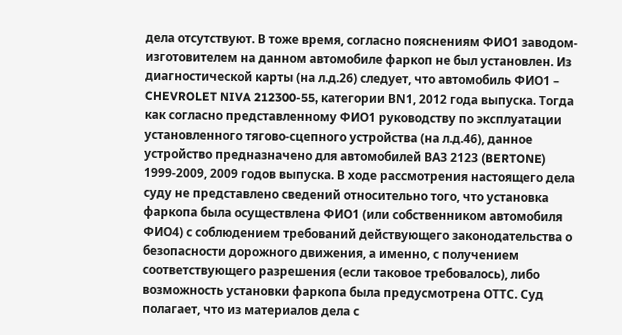дела отсутствуют. В тоже время, согласно пояснениям ФИО1 заводом-изготовителем на данном автомобиле фаркоп не был установлен. Из диагностической карты (на л.д.26) следует, что автомобиль ФИО1 – CHEVROLET NIVA 212300-55, категории ВN1, 2012 года выпуска. Тогда как согласно представленному ФИО1 руководству по эксплуатации установленного тягово-сцепного устройства (на л.д.46), данное устройство предназначено для автомобилей ВАЗ 2123 (BERTONE) 1999-2009, 2009 годов выпуска. В ходе рассмотрения настоящего дела суду не представлено сведений относительно того, что установка фаркопа была осуществлена ФИО1 (или собственником автомобиля ФИО4) с соблюдением требований действующего законодательства о безопасности дорожного движения, а именно, с получением соответствующего разрешения (если таковое требовалось), либо возможность установки фаркопа была предусмотрена ОТТС. Суд полагает, что из материалов дела с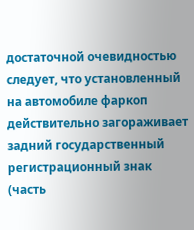достаточной очевидностью следует, что установленный на автомобиле фаркоп действительно загораживает задний государственный регистрационный знак (часть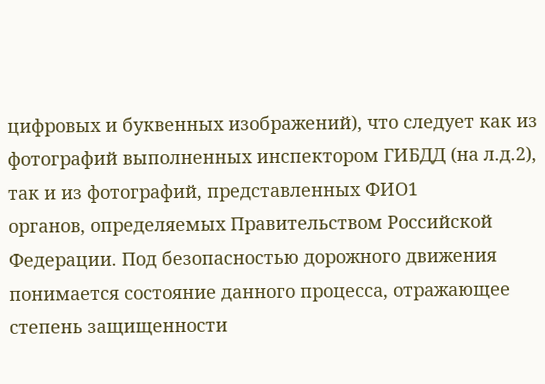цифровых и буквенных изображений), что следует как из фотографий выполненных инспектором ГИБДД (на л.д.2), так и из фотографий, представленных ФИО1
органов, определяемых Правительством Российской Федерации. Под безопасностью дорожного движения понимается состояние данного процесса, отражающее степень защищенности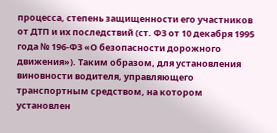процесса, степень защищенности его участников от ДТП и их последствий (ст. ФЗ от 10 декабря 1995 года № 196-ФЗ «О безопасности дорожного движения»). Таким образом, для установления виновности водителя, управляющего транспортным средством, на котором установлен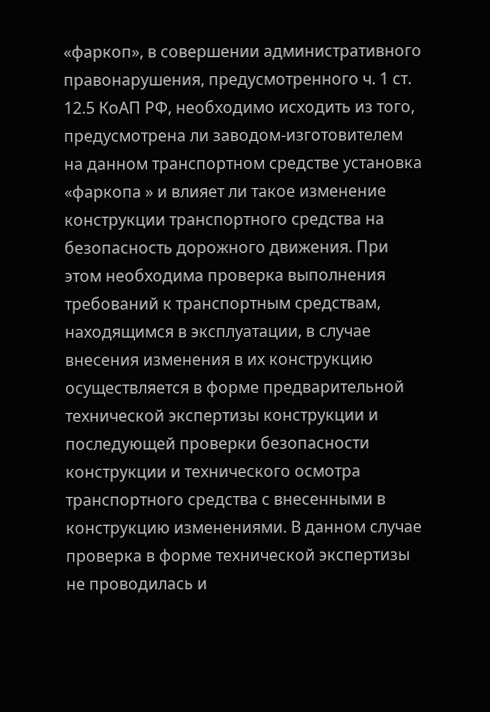«фаркоп», в совершении административного правонарушения, предусмотренного ч. 1 ст. 12.5 КоАП РФ, необходимо исходить из того, предусмотрена ли заводом-изготовителем на данном транспортном средстве установка «фаркопа » и влияет ли такое изменение конструкции транспортного средства на безопасность дорожного движения. При этом необходима проверка выполнения требований к транспортным средствам, находящимся в эксплуатации, в случае внесения изменения в их конструкцию осуществляется в форме предварительной технической экспертизы конструкции и последующей проверки безопасности конструкции и технического осмотра транспортного средства с внесенными в конструкцию изменениями. В данном случае проверка в форме технической экспертизы не проводилась и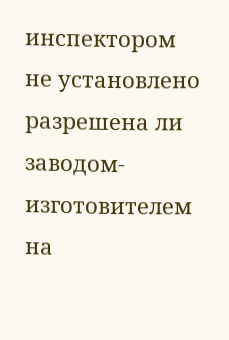инспектором не установлено разрешена ли заводом-изготовителем на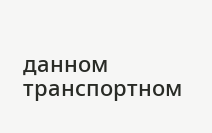данном транспортном